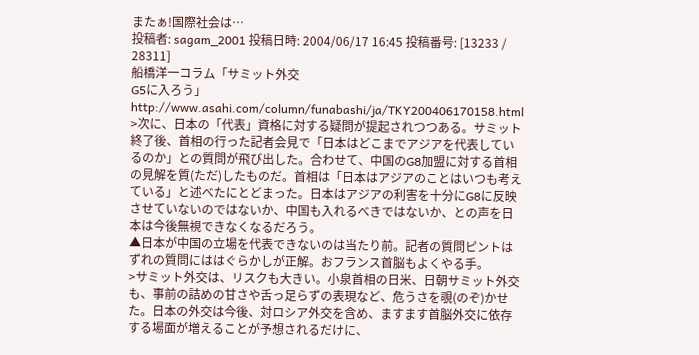またぁ!国際社会は…
投稿者: sagam_2001 投稿日時: 2004/06/17 16:45 投稿番号: [13233 / 28311]
船橋洋一コラム「サミット外交
G5に入ろう」
http://www.asahi.com/column/funabashi/ja/TKY200406170158.html
>次に、日本の「代表」資格に対する疑問が提起されつつある。サミット終了後、首相の行った記者会見で「日本はどこまでアジアを代表しているのか」との質問が飛び出した。合わせて、中国のG8加盟に対する首相の見解を質(ただ)したものだ。首相は「日本はアジアのことはいつも考えている」と述べたにとどまった。日本はアジアの利害を十分にG8に反映させていないのではないか、中国も入れるべきではないか、との声を日本は今後無視できなくなるだろう。
▲日本が中国の立場を代表できないのは当たり前。記者の質問ピントはずれの質問にははぐらかしが正解。おフランス首脳もよくやる手。
>サミット外交は、リスクも大きい。小泉首相の日米、日朝サミット外交も、事前の詰めの甘さや舌っ足らずの表現など、危うさを覗(のぞ)かせた。日本の外交は今後、対ロシア外交を含め、ますます首脳外交に依存する場面が増えることが予想されるだけに、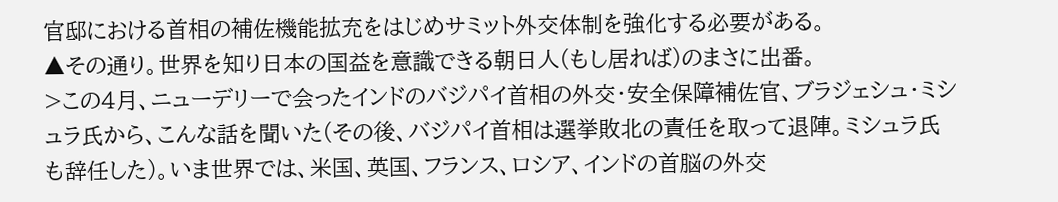官邸における首相の補佐機能拡充をはじめサミット外交体制を強化する必要がある。
▲その通り。世界を知り日本の国益を意識できる朝日人(もし居れば)のまさに出番。
>この4月、ニューデリーで会ったインドのバジパイ首相の外交・安全保障補佐官、ブラジェシュ・ミシュラ氏から、こんな話を聞いた(その後、バジパイ首相は選挙敗北の責任を取って退陣。ミシュラ氏も辞任した)。いま世界では、米国、英国、フランス、ロシア、インドの首脳の外交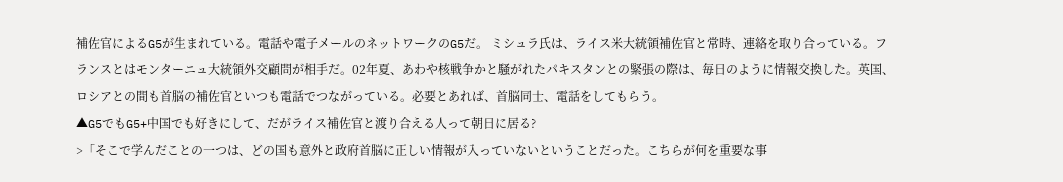補佐官によるG5が生まれている。電話や電子メールのネットワークのG5だ。 ミシュラ氏は、ライス米大統領補佐官と常時、連絡を取り合っている。フランスとはモンターニュ大統領外交顧問が相手だ。02年夏、あわや核戦争かと騒がれたパキスタンとの緊張の際は、毎日のように情報交換した。英国、ロシアとの間も首脳の補佐官といつも電話でつながっている。必要とあれば、首脳同士、電話をしてもらう。
▲G5でもG5+中国でも好きにして、だがライス補佐官と渡り合える人って朝日に居る?
>「そこで学んだことの一つは、どの国も意外と政府首脳に正しい情報が入っていないということだった。こちらが何を重要な事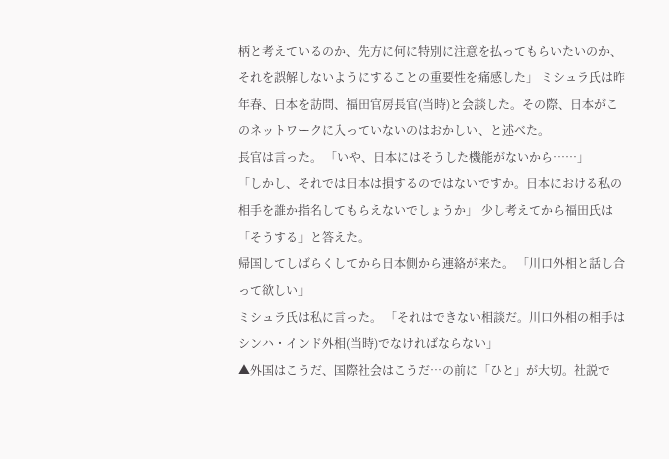柄と考えているのか、先方に何に特別に注意を払ってもらいたいのか、それを誤解しないようにすることの重要性を痛感した」 ミシュラ氏は昨年春、日本を訪問、福田官房長官(当時)と会談した。その際、日本がこのネットワークに入っていないのはおかしい、と述べた。
長官は言った。 「いや、日本にはそうした機能がないから……」
「しかし、それでは日本は損するのではないですか。日本における私の相手を誰か指名してもらえないでしょうか」 少し考えてから福田氏は「そうする」と答えた。
帰国してしばらくしてから日本側から連絡が来た。 「川口外相と話し合って欲しい」
ミシュラ氏は私に言った。 「それはできない相談だ。川口外相の相手はシンハ・インド外相(当時)でなければならない」
▲外国はこうだ、国際社会はこうだ…の前に「ひと」が大切。社説で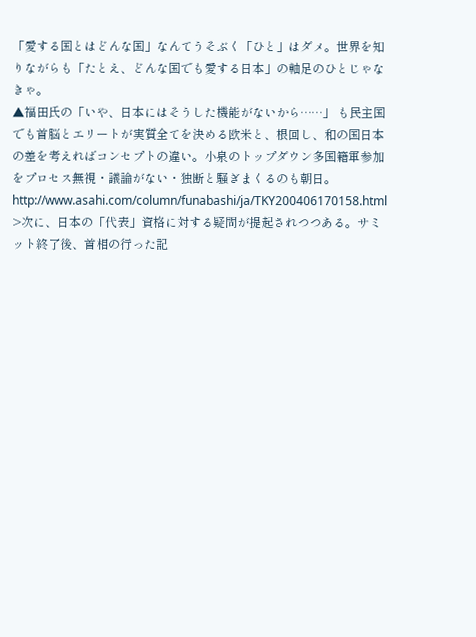「愛する国とはどんな国」なんてうそぶく「ひと」はダメ。世界を知りながらも「たとえ、どんな国でも愛する日本」の軸足のひとじゃなきゃ。
▲福田氏の「いや、日本にはそうした機能がないから……」 も民主国でも首脳とエリートが実質全てを決める欧米と、根回し、和の国日本の差を考えればコンセプトの違い。小泉のトップダウン多国籍軍参加をプロセス無視・議論がない・独断と騒ぎまくるのも朝日。
http://www.asahi.com/column/funabashi/ja/TKY200406170158.html
>次に、日本の「代表」資格に対する疑問が提起されつつある。サミット終了後、首相の行った記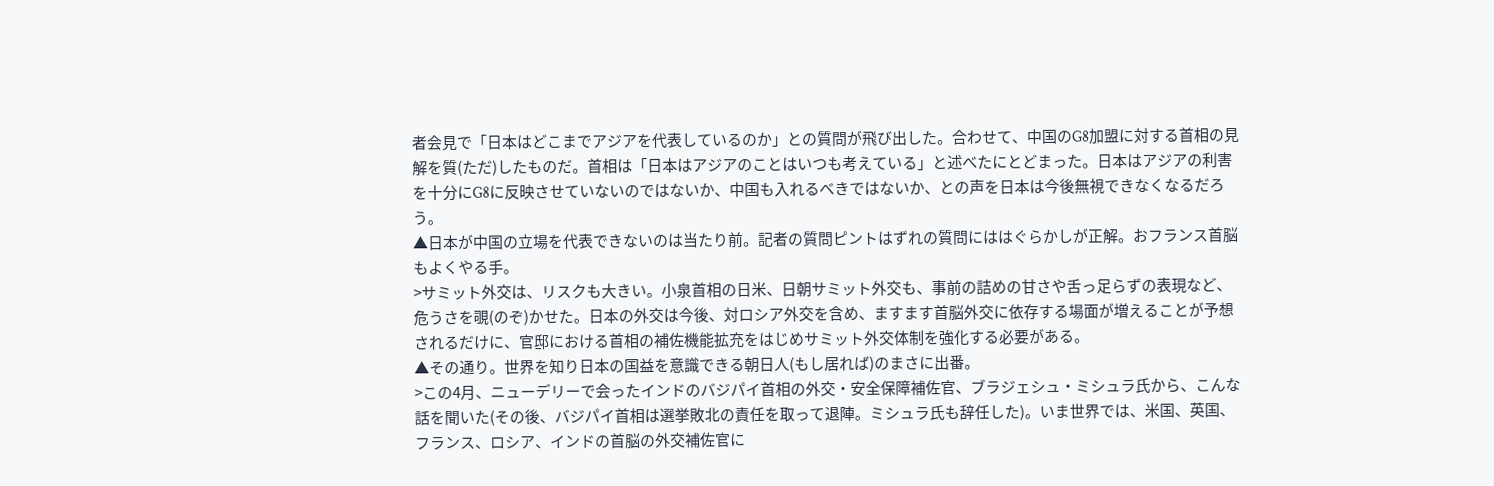者会見で「日本はどこまでアジアを代表しているのか」との質問が飛び出した。合わせて、中国のG8加盟に対する首相の見解を質(ただ)したものだ。首相は「日本はアジアのことはいつも考えている」と述べたにとどまった。日本はアジアの利害を十分にG8に反映させていないのではないか、中国も入れるべきではないか、との声を日本は今後無視できなくなるだろう。
▲日本が中国の立場を代表できないのは当たり前。記者の質問ピントはずれの質問にははぐらかしが正解。おフランス首脳もよくやる手。
>サミット外交は、リスクも大きい。小泉首相の日米、日朝サミット外交も、事前の詰めの甘さや舌っ足らずの表現など、危うさを覗(のぞ)かせた。日本の外交は今後、対ロシア外交を含め、ますます首脳外交に依存する場面が増えることが予想されるだけに、官邸における首相の補佐機能拡充をはじめサミット外交体制を強化する必要がある。
▲その通り。世界を知り日本の国益を意識できる朝日人(もし居れば)のまさに出番。
>この4月、ニューデリーで会ったインドのバジパイ首相の外交・安全保障補佐官、ブラジェシュ・ミシュラ氏から、こんな話を聞いた(その後、バジパイ首相は選挙敗北の責任を取って退陣。ミシュラ氏も辞任した)。いま世界では、米国、英国、フランス、ロシア、インドの首脳の外交補佐官に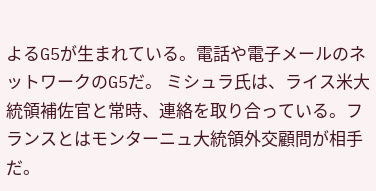よるG5が生まれている。電話や電子メールのネットワークのG5だ。 ミシュラ氏は、ライス米大統領補佐官と常時、連絡を取り合っている。フランスとはモンターニュ大統領外交顧問が相手だ。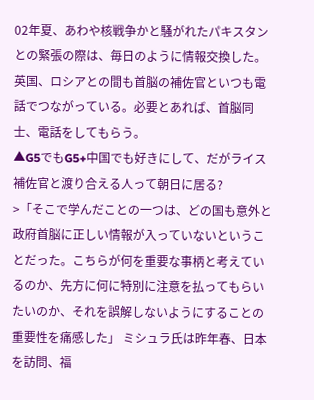02年夏、あわや核戦争かと騒がれたパキスタンとの緊張の際は、毎日のように情報交換した。英国、ロシアとの間も首脳の補佐官といつも電話でつながっている。必要とあれば、首脳同士、電話をしてもらう。
▲G5でもG5+中国でも好きにして、だがライス補佐官と渡り合える人って朝日に居る?
>「そこで学んだことの一つは、どの国も意外と政府首脳に正しい情報が入っていないということだった。こちらが何を重要な事柄と考えているのか、先方に何に特別に注意を払ってもらいたいのか、それを誤解しないようにすることの重要性を痛感した」 ミシュラ氏は昨年春、日本を訪問、福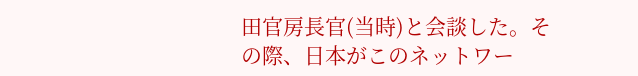田官房長官(当時)と会談した。その際、日本がこのネットワー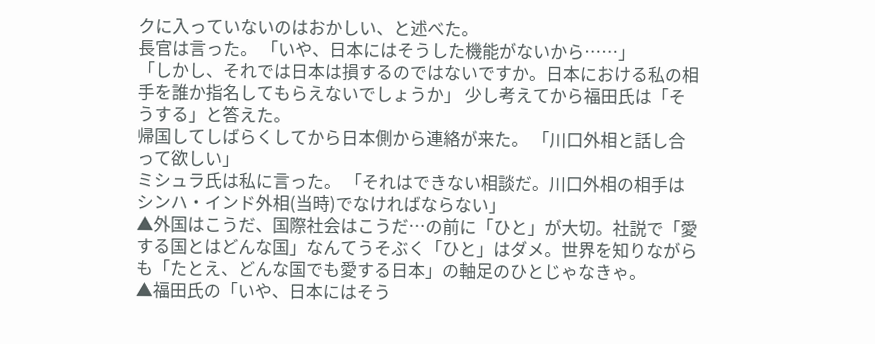クに入っていないのはおかしい、と述べた。
長官は言った。 「いや、日本にはそうした機能がないから……」
「しかし、それでは日本は損するのではないですか。日本における私の相手を誰か指名してもらえないでしょうか」 少し考えてから福田氏は「そうする」と答えた。
帰国してしばらくしてから日本側から連絡が来た。 「川口外相と話し合って欲しい」
ミシュラ氏は私に言った。 「それはできない相談だ。川口外相の相手はシンハ・インド外相(当時)でなければならない」
▲外国はこうだ、国際社会はこうだ…の前に「ひと」が大切。社説で「愛する国とはどんな国」なんてうそぶく「ひと」はダメ。世界を知りながらも「たとえ、どんな国でも愛する日本」の軸足のひとじゃなきゃ。
▲福田氏の「いや、日本にはそう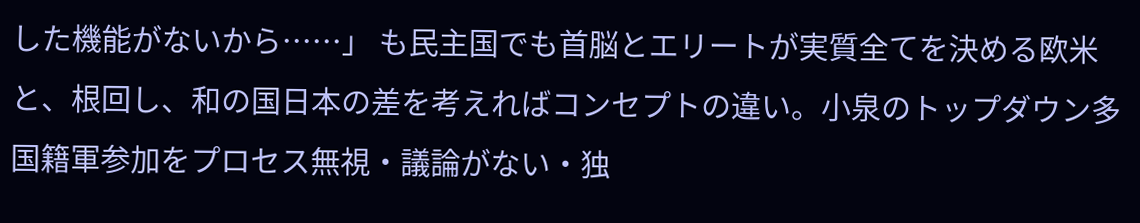した機能がないから……」 も民主国でも首脳とエリートが実質全てを決める欧米と、根回し、和の国日本の差を考えればコンセプトの違い。小泉のトップダウン多国籍軍参加をプロセス無視・議論がない・独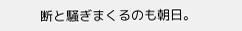断と騒ぎまくるのも朝日。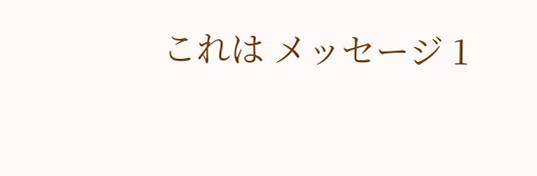これは メッセージ 1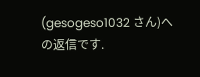(gesogeso1032 さん)への返信です.